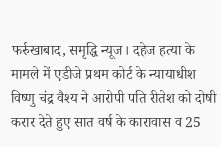फर्रुखाबाद, समृद्धि न्यूज। दहेज हत्या के मामले में एडीजे प्रथम कोर्ट के न्यायाधीश विष्णु चंद्र वैश्य ने आरोपी पति रीतेश को दोषी करार देते हुए सात वर्ष के कारावास व 25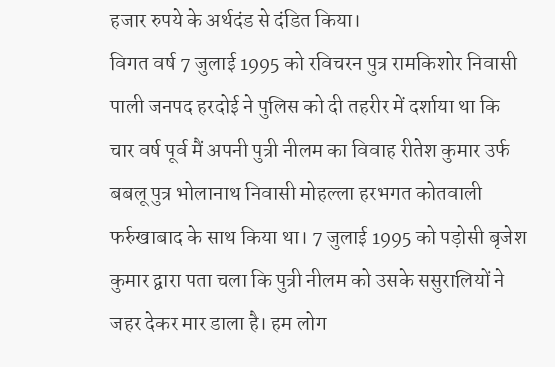हजार रुपये के अर्थदंड से दंडित किया।
विगत वर्ष 7 जुलाई 1995 को रविचरन पुत्र रामकिशोर निवासी पाली जनपद हरदोई ने पुलिस को दी तहरीर में दर्शाया था कि चार वर्ष पूर्व मैं अपनी पुत्री नीलम का विवाह रीतेश कुमार उर्फ बबलू पुत्र भोलानाथ निवासी मोहल्ला हरभगत कोतवाली फर्रुखाबाद के साथ किया था। 7 जुलाई 1995 को पड़ोसी बृजेश कुमार द्वारा पता चला कि पुत्री नीलम को उसके ससुरालियों ने जहर देकर मार डाला है। हम लोग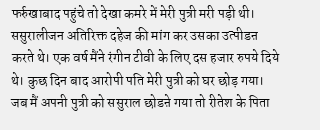फर्रुखाबाद पहुंचे तो देखा कमरे में मेरी पुत्री मरी पड़ी थी। ससुरालीजन अतिरिक्त दहेज की मांग कर उसका उत्पीडऩ करते थे। एक वर्ष मैंने रंगीन टीवी के लिए दस हजार रुपये दिये थे। कुछ दिन बाद आरोपी पति मेरी पुत्री को घर छोड़ गया। जब मैं अपनी पुत्री को ससुराल छोडऩे गया तो रीतेश के पिता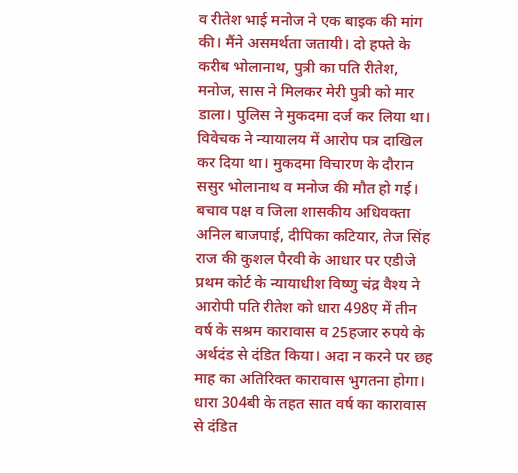व रीतेश भाई मनोज ने एक बाइक की मांग की। मैंने असमर्थता जतायी। दो हफ्ते के करीब भोलानाथ, पुत्री का पति रीतेश, मनोज, सास ने मिलकर मेरी पुत्री को मार डाला। पुलिस ने मुकदमा दर्ज कर लिया था। विवेचक ने न्यायालय में आरोप पत्र दाखिल कर दिया था। मुकदमा विचारण के दौरान ससुर भोलानाथ व मनोज की मौत हो गई। बचाव पक्ष व जिला शासकीय अधिवक्ता अनिल बाजपाई, दीपिका कटियार, तेज सिंह राज की कुशल पैरवी के आधार पर एडीजे प्रथम कोर्ट के न्यायाधीश विष्णु चंद्र वैश्य ने आरोपी पति रीतेश को धारा 498ए में तीन वर्ष के सश्रम कारावास व 25हजार रुपये के अर्थदंड से दंडित किया। अदा न करने पर छह माह का अतिरिक्त कारावास भुगतना होगा। धारा 304बी के तहत सात वर्ष का कारावास से दंडित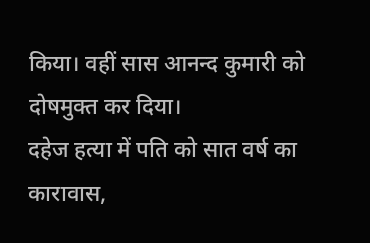किया। वहीं सास आनन्द कुमारी को दोषमुक्त कर दिया।
दहेज हत्या में पति को सात वर्ष का कारावास,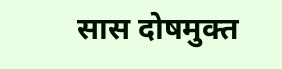सास दोषमुक्त